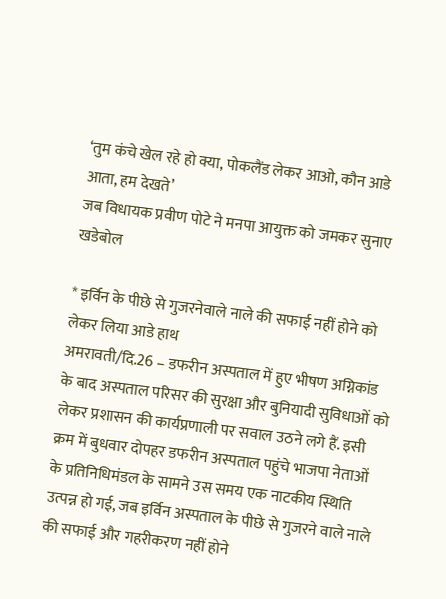‘तुम कंचे खेल रहे हो क्या, पोकलैंड लेकर आओ, कौन आडे आता, हम देखते’
जब विधायक प्रवीण पोटे ने मनपा आयुक्त को जमकर सुनाए खडेबोल

* इर्विन के पीछे से गुजरनेवाले नाले की सफाई नहीं होने को लेकर लिया आडे हाथ
अमरावती/दि.26 – डफरीन अस्पताल में हुए भीषण अग्निकांड के बाद अस्पताल परिसर की सुरक्षा और बुनियादी सुविधाओं को लेकर प्रशासन की कार्यप्रणाली पर सवाल उठने लगे हैं. इसी क्रम में बुधवार दोपहर डफरीन अस्पताल पहुंचे भाजपा नेताओं के प्रतिनिधिमंडल के सामने उस समय एक नाटकीय स्थिति उत्पन्न हो गई, जब इर्विन अस्पताल के पीछे से गुजरने वाले नाले की सफाई और गहरीकरण नहीं होने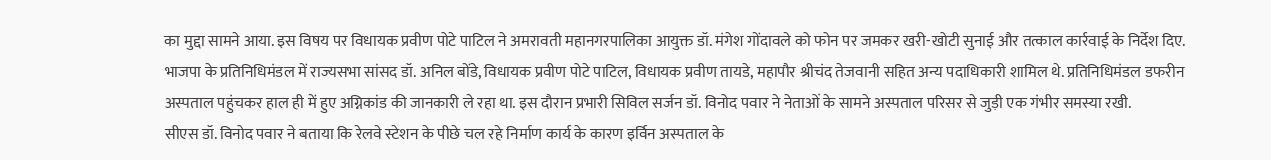का मुद्दा सामने आया. इस विषय पर विधायक प्रवीण पोटे पाटिल ने अमरावती महानगरपालिका आयुक्त डॉ. मंगेश गोंदावले को फोन पर जमकर खरी-खोटी सुनाई और तत्काल कार्रवाई के निर्देश दिए.
भाजपा के प्रतिनिधिमंडल में राज्यसभा सांसद डॉ. अनिल बोंडे, विधायक प्रवीण पोटे पाटिल, विधायक प्रवीण तायडे, महापौर श्रीचंद तेजवानी सहित अन्य पदाधिकारी शामिल थे. प्रतिनिधिमंडल डफरीन अस्पताल पहुंचकर हाल ही में हुए अग्निकांड की जानकारी ले रहा था. इस दौरान प्रभारी सिविल सर्जन डॉ. विनोद पवार ने नेताओं के सामने अस्पताल परिसर से जुड़ी एक गंभीर समस्या रखी.
सीएस डॉ. विनोद पवार ने बताया कि रेलवे स्टेशन के पीछे चल रहे निर्माण कार्य के कारण इर्विन अस्पताल के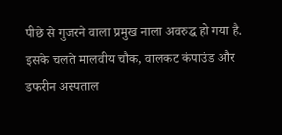पीछे से गुजरने वाला प्रमुख नाला अवरुद्ध हो गया है. इसके चलते मालवीय चौक, वालकट कंपाउंड और डफरीन अस्पताल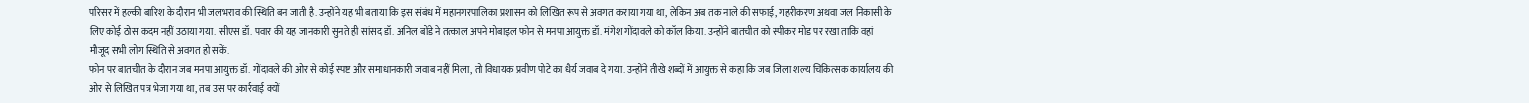परिसर में हल्की बारिश के दौरान भी जलभराव की स्थिति बन जाती है. उन्होंने यह भी बताया कि इस संबंध में महानगरपालिका प्रशासन को लिखित रूप से अवगत कराया गया था, लेकिन अब तक नाले की सफाई, गहरीकरण अथवा जल निकासी के लिए कोई ठोस कदम नहीं उठाया गया. सीएस डॉ. पवार की यह जानकारी सुनते ही सांसद डॉ. अनिल बोंडे ने तत्काल अपने मोबाइल फोन से मनपा आयुक्त डॉ. मंगेश गोंदावले को कॉल किया. उन्होंने बातचीत को स्पीकर मोड पर रखा ताकि वहां मौजूद सभी लोग स्थिति से अवगत हो सकें.
फोन पर बातचीत के दौरान जब मनपा आयुक्त डॉ. गोंदावले की ओर से कोई स्पष्ट और समाधानकारी जवाब नहीं मिला, तो विधायक प्रवीण पोटे का धैर्य जवाब दे गया. उन्होंने तीखे शब्दों में आयुक्त से कहा कि जब जिला शल्य चिकित्सक कार्यालय की ओर से लिखित पत्र भेजा गया था, तब उस पर कार्रवाई क्यों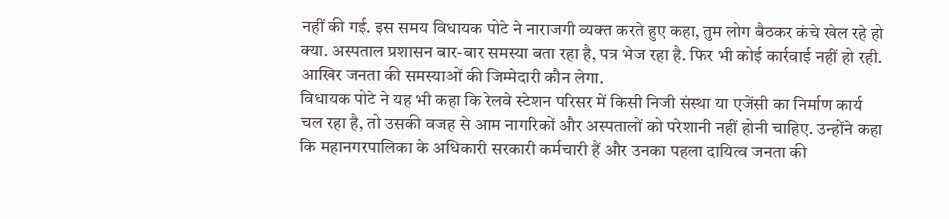नहीं की गई. इस समय विधायक पोटे ने नाराजगी व्यक्त करते हुए कहा, तुम लोग बैठकर कंचे खेल रहे हो क्या. अस्पताल प्रशासन बार-बार समस्या बता रहा है, पत्र भेज रहा है. फिर भी कोई कार्रवाई नहीं हो रही. आखिर जनता की समस्याओं की जिम्मेदारी कौन लेगा.
विधायक पोटे ने यह भी कहा कि रेलवे स्टेशन परिसर में किसी निजी संस्था या एजेंसी का निर्माण कार्य चल रहा है, तो उसकी वजह से आम नागरिकों और अस्पतालों को परेशानी नहीं होनी चाहिए. उन्होंने कहा कि महानगरपालिका के अधिकारी सरकारी कर्मचारी हैं और उनका पहला दायित्व जनता की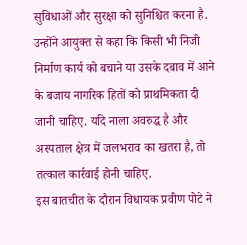सुविधाओं और सुरक्षा को सुनिश्चित करना है. उन्होंने आयुक्त से कहा कि किसी भी निजी निर्माण कार्य को बचाने या उसके दबाव में आने के बजाय नागरिक हितों को प्राथमिकता दी जानी चाहिए. यदि नाला अवरुद्ध है और अस्पताल क्षेत्र में जलभराव का खतरा है, तो तत्काल कार्रवाई होनी चाहिए.
इस बातचीत के दौरान विधायक प्रवीण पोटे ने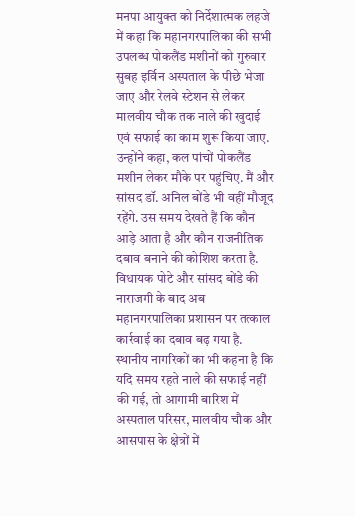मनपा आयुक्त को निर्देशात्मक लहजे में कहा कि महानगरपालिका की सभी उपलब्ध पोकलैंड मशीनों को गुरुवार सुबह इर्विन अस्पताल के पीछे भेजा जाए और रेलवे स्टेशन से लेकर मालवीय चौक तक नाले की खुदाई एवं सफाई का काम शुरू किया जाए. उन्होंने कहा, कल पांचों पोकलैंड मशीन लेकर मौके पर पहुंचिए. मैं और सांसद डॉ. अनिल बोंडे भी वहीं मौजूद रहेंगे. उस समय देखते हैं कि कौन आड़े आता है और कौन राजनीतिक दबाव बनाने की कोशिश करता है.
विधायक पोटे और सांसद बोंडे की नाराजगी के बाद अब महानगरपालिका प्रशासन पर तत्काल कार्रवाई का दबाव बढ़ गया है. स्थानीय नागरिकों का भी कहना है कि यदि समय रहते नाले की सफाई नहीं की गई, तो आगामी बारिश में अस्पताल परिसर, मालवीय चौक और आसपास के क्षेत्रों में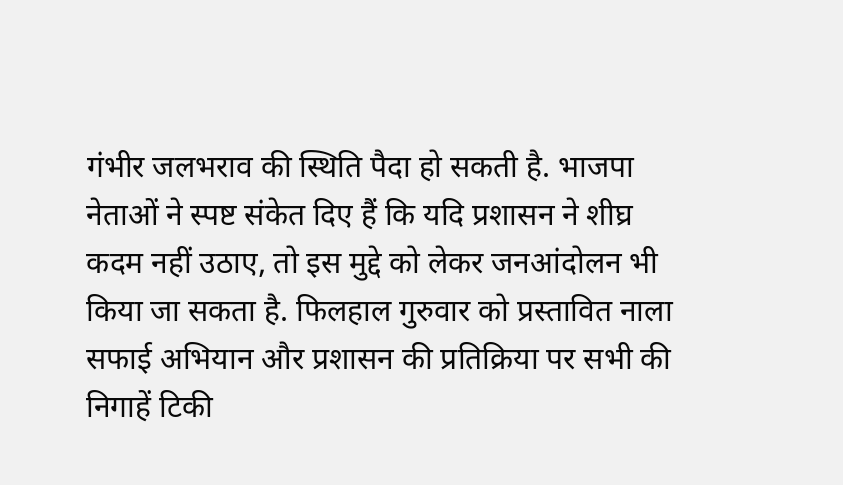गंभीर जलभराव की स्थिति पैदा हो सकती है. भाजपा नेताओं ने स्पष्ट संकेत दिए हैं कि यदि प्रशासन ने शीघ्र कदम नहीं उठाए, तो इस मुद्दे को लेकर जनआंदोलन भी किया जा सकता है. फिलहाल गुरुवार को प्रस्तावित नाला सफाई अभियान और प्रशासन की प्रतिक्रिया पर सभी की निगाहें टिकी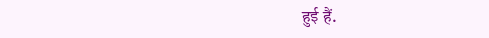हुई हैं.